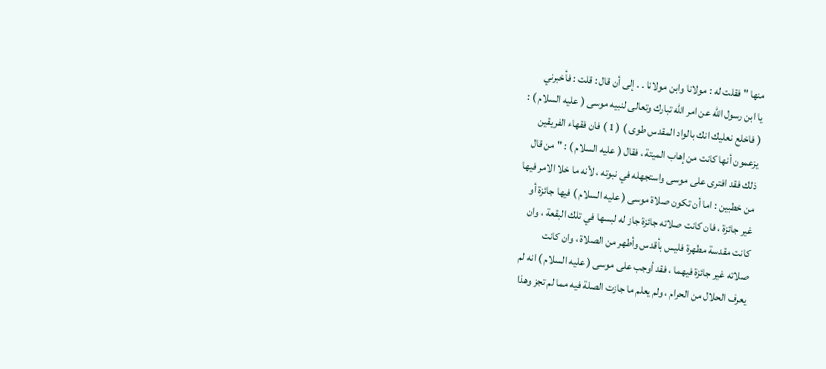منها " فقلت له : مولانا وابن مولانا . . إلى أن قال : قلت : فأخبرني
يا ابن رسول الله عن امر الله تبارك وتعالى لنبيه موسى ( عليه السلام ) :
( فاخلع نعليك انك بالواد المقدس طوى ) ( 1 ) فان فقهاء الفريقين
يزعمون أنها كانت من إهاب الميتة ، فقال ( عليه السلام ) : " من قال
ذلك فقد افترى على موسى واستجهله في نبوته ، لأنه ما خلا الامر فيها
من خطبين : اما أن تكون صلاة موسى ( عليه السلام ) فيها جائزة أو
غير جائزة ، فان كانت صلاته جائزة جاز له لبسها في تلك البقعة ، وان
كانت مقدسة مطهرة فليس بأقدس وأطهر من الصلاة ، وان كانت
صلاته غير جائزة فيهما ، فقد أوجب على موسى ( عليه السلام ) انه لم
يعرف الحلال من الحرام ، ولم يعلم ما جازت الصلة فيه مما لم تجز وهذا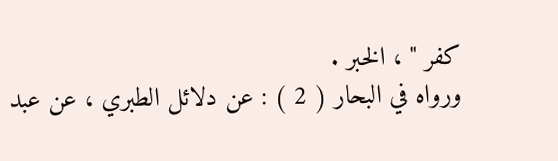كفر " ، الخبر .
ورواه في البحار ( 2 ) : عن دلائل الطبري ، عن عبد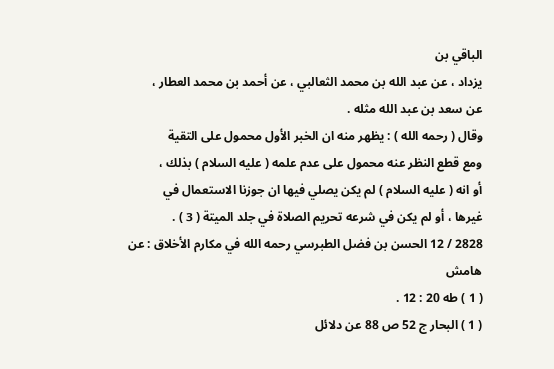الباقي بن
يزداد ، عن عبد الله بن محمد الثعالبي ، عن أحمد بن محمد العطار ،
عن سعد بن عبد الله مثله .
وقال ( رحمه الله ) : يظهر منه ان الخبر الأول محمول على التقية
ومع قطع النظر عنه محمول على عدم علمه ( عليه السلام ) بذلك ،
أو انه ( عليه السلام ) لم يكن يصلي فيها ان جوزنا الاستعمال في
غيرها ، أو لم يكن في شرعه تحريم الصلاة في جلد الميتة ( 3 ) .
2828 / 12 الحسن بن فضل الطبرسي رحمه الله في مكارم الأخلاق : عن
هامش
( 1 ) طه 20 : 12 .
( 1 ) البحار ج 52 ص 88 عن دلائل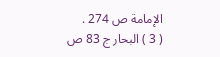الإمامة ص 274 .
( 3 ) البحار ج 83 ص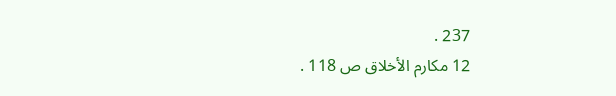237 .
12 مكارم الأخلاق ص 118 .